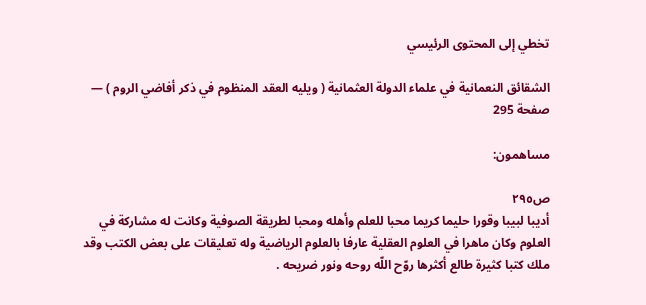تخطي إلى المحتوى الرئيسي

الشقائق النعمانية في علماء الدولة العثمانية ( ويليه العقد المنظوم في ذكر أفاضي الروم ) — صفحة 295

مساهمون:

ص٢٩٥
أديبا لبيبا وقورا حليما كريما محبا للعلم وأهله ومحبا لطريقة الصوفية وكانت له مشاركة في العلوم وكان ماهرا في العلوم العقلية عارفا بالعلوم الرياضية وله تعليقات على بعض الكتب وقد ملك كتبا كثيرة طالع أكثرها روّح اللّه روحه ونور ضريحه .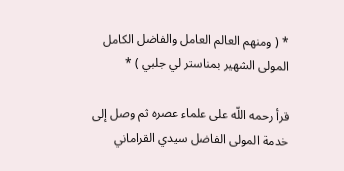* ( ومنهم العالم العامل والفاضل الكامل المولى الشهير بمناستر لي جلبي ) *

قرأ رحمه اللّه على علماء عصره ثم وصل إلى خدمة المولى الفاضل سيدي القراماني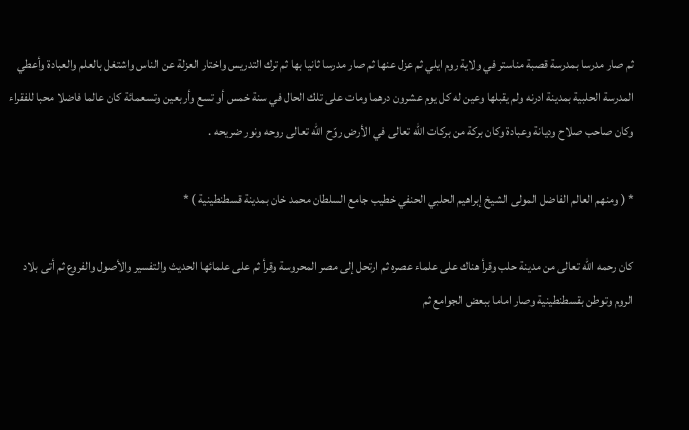ثم صار مدرسا بمدرسة قصبة مناستر في ولاية روم ايلي ثم عزل عنها ثم صار مدرسا ثانيا بها ثم ترك التدريس واختار العزلة عن الناس واشتغل بالعلم والعبادة وأعطي المدرسة الحلبية بمدينة ادرنه ولم يقبلها وعين له كل يوم عشرون درهما ومات على تلك الحال في سنة خمس أو تسع وأربعين وتسعمائة كان عالما فاضلا محبا للفقراء وكان صاحب صلاح وديانة وعبادة وكان بركة من بركات اللّه تعالى في الأرض روّح اللّه تعالى روحه ونور ضريحه .

* ( ومنهم العالم الفاضل المولى الشيخ إبراهيم الحلبي الحنفي خطيب جامع السلطان محمد خان بمدينة قسطنطينية ) *

كان رحمه اللّه تعالى من مدينة حلب وقرأ هناك على علماء عصره ثم ارتحل إلى مصر المحروسة وقرأ ثم على علمائها الحديث والتفسير والأصول والفروع ثم أتى بلاد الروم وتوطن بقسطنطينية وصار اماما ببعض الجوامع ثم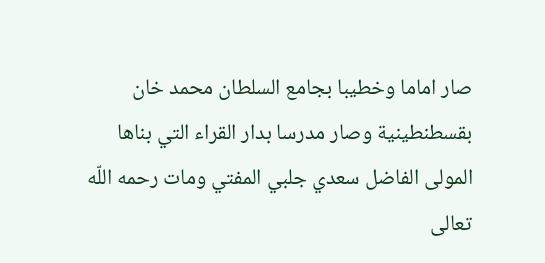صار اماما وخطيبا بجامع السلطان محمد خان بقسطنطينية وصار مدرسا بدار القراء التي بناها المولى الفاضل سعدي جلبي المفتي ومات رحمه اللّه تعالى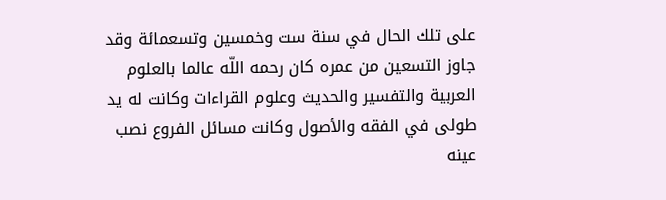على تلك الحال في سنة ست وخمسين وتسعمائة وقد جاوز التسعين من عمره كان رحمه اللّه عالما بالعلوم العربية والتفسير والحديث وعلوم القراءات وكانت له يد طولى في الفقه والأصول وكانت مسائل الفروع نصب عينه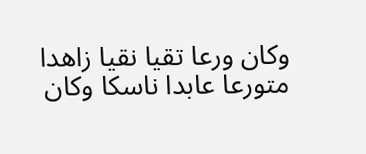وكان ورعا تقيا نقيا زاهدا متورعا عابدا ناسكا وكان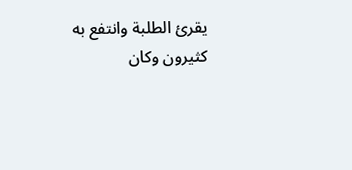يقرئ الطلبة وانتفع به كثيرون وكان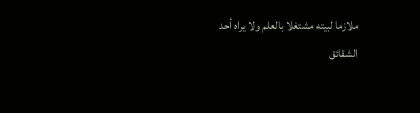ملازما لبيته مشتغلا بالعلم ولا يراه أحد
الشقائق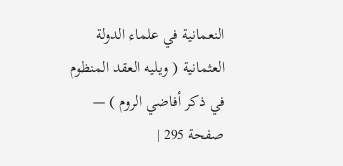النعمانية في علماء الدولة العثمانية ( ويليه العقد المنظوم في ذكر أفاضي الروم ) — صفحة 295 |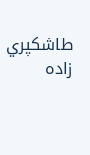طاشكپري زاده